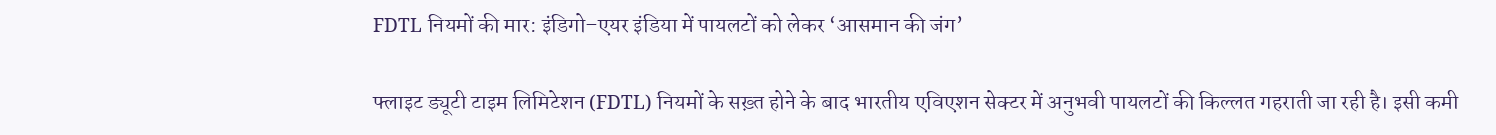FDTL नियमों की मार: इंडिगो–एयर इंडिया में पायलटों को लेकर ‘आसमान की जंग’

फ्लाइट ड्यूटी टाइम लिमिटेशन (FDTL) नियमों के सख़्त होने के बाद भारतीय एविएशन सेक्टर में अनुभवी पायलटों की किल्लत गहराती जा रही है। इसी कमी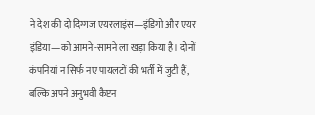ने देश की दो दिग्गज एयरलाइंस—इंडिगो और एयर इंडिया—को आमने-सामने ला खड़ा किया है। दोनों कंपनियां न सिर्फ नए पायलटों की भर्ती में जुटी हैं, बल्कि अपने अनुभवी कैप्टन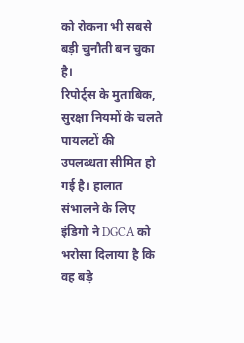को रोकना भी सबसे बड़ी चुनौती बन चुका है।
रिपोर्ट्स के मुताबिक, सुरक्षा नियमों के चलते पायलटों की उपलब्धता सीमित हो गई है। हालात संभालने के लिए इंडिगो ने DGCA को भरोसा दिलाया है कि वह बड़े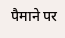पैमाने पर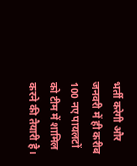भर्ती करेगी और जनवरी में ही करीब 100 नए पायलटों को टीम में शामिल करने की तैयारी है।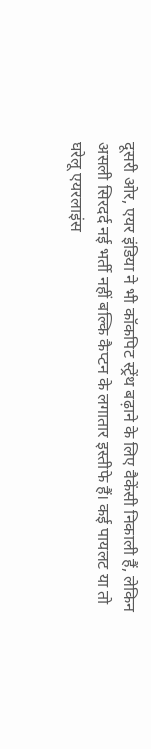दूसरी ओर, एयर इंडिया ने भी कॉकपिट स्ट्रेंथ बढ़ाने के लिए वैकेंसी निकाली हैं, लेकिन असली सिरदर्द नई भर्ती नहीं बल्कि कैप्टन के लगातार इस्तीफे हैं। कई पायलट या तो घरेलू एयरलाइंस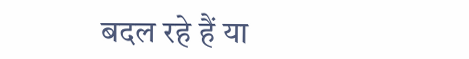बदल रहे हैं या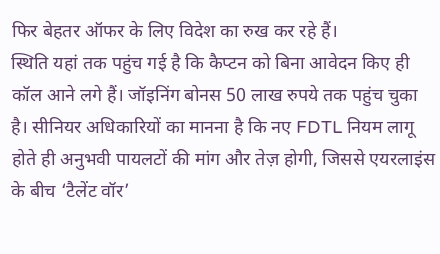फिर बेहतर ऑफर के लिए विदेश का रुख कर रहे हैं।
स्थिति यहां तक पहुंच गई है कि कैप्टन को बिना आवेदन किए ही कॉल आने लगे हैं। जॉइनिंग बोनस 50 लाख रुपये तक पहुंच चुका है। सीनियर अधिकारियों का मानना है कि नए FDTL नियम लागू होते ही अनुभवी पायलटों की मांग और तेज़ होगी, जिससे एयरलाइंस के बीच ‘टैलेंट वॉर’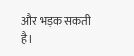और भड़क सकती है।